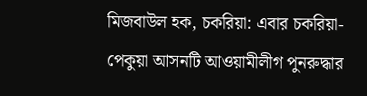মিজবাউল হক, চকরিয়া: এবার চকরিয়া-পেকুয়া আসনটি আওয়ামীলীগ পুনরুদ্ধার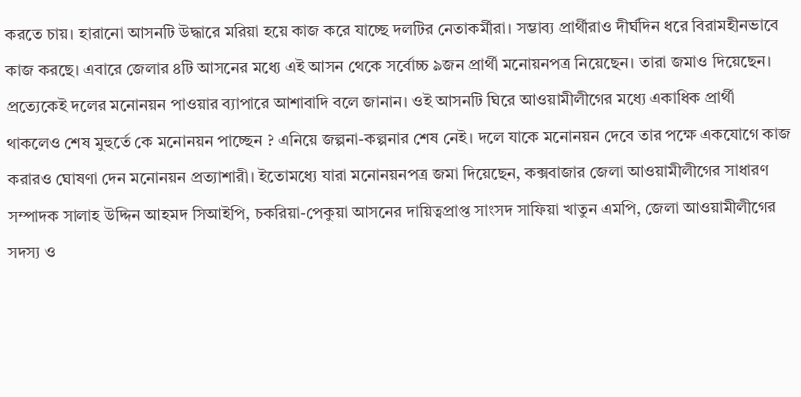করতে চায়। হারানো আসনটি উদ্ধারে মরিয়া হয়ে কাজ করে যাচ্ছে দলটির নেতাকর্মীরা। সম্ভাব্য প্রার্থীরাও দীর্ঘদিন ধরে বিরামহীনভাবে কাজ করছে। এবারে জেলার ৪টি আসনের মধ্যে এই আসন থেকে সর্বোচ্চ ৯জন প্রার্থী মনোয়নপত্র নিয়েছেন। তারা জমাও দিয়েছেন। প্রত্যেকেই দলের মনোনয়ন পাওয়ার ব্যাপারে আশাবাদি বলে জানান। ওই আসনটি ঘিরে আওয়ামীলীগের মধ্যে একাধিক প্রার্থী থাকলেও শেষ মুহুর্তে কে মনোনয়ন পাচ্ছেন ? এনিয়ে জল্পনা-কল্পনার শেষ নেই। দলে যাকে মনোনয়ন দেবে তার পক্ষে একযোগে কাজ করারও ঘোষণা দেন মনোনয়ন প্রত্যাশারী। ইতোমধ্যে যারা মনোনয়নপত্র জমা দিয়েছেন, কক্সবাজার জেলা আওয়ামীলীগের সাধারণ সম্পাদক সালাহ উদ্দিন আহমদ সিআইপি, চকরিয়া-পেকুয়া আসনের দায়িত্বপ্রাপ্ত সাংসদ সাফিয়া খাতুন এমপি, জেলা আওয়ামীলীগের সদস্য ও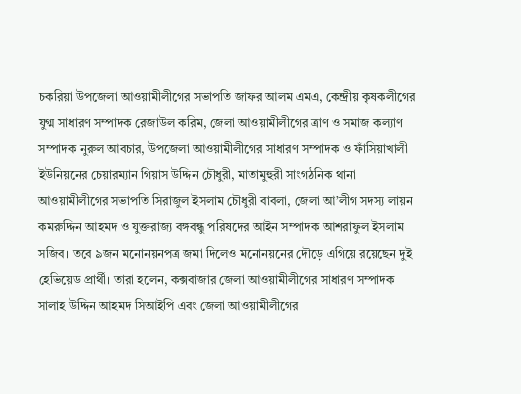চকরিয়া উপজেলা আওয়ামীলীগের সভাপতি জাফর আলম এমএ, কেন্দ্রীয় কৃষকলীগের যুগ্ম সাধারণ সম্পাদক রেজাউল করিম, জেলা আওয়ামীলীগের ত্রাণ ও সমাজ কল্যাণ সম্পাদক নুরুল আবচার, উপজেলা আওয়ামীলীগের সাধারণ সম্পাদক ও ফাঁসিয়াখালী ইউনিয়নের চেয়ারম্যান গিয়াস উদ্দিন চৌধুরী, মাতামুহুরী সাংগঠনিক থানা আওয়ামীলীগের সভাপতি সিরাজুল ইসলাম চৌধুরী বাবলা, জেলা আ’লীগ সদস্য লায়ন কমরুদ্দিন আহমদ ও যুক্তরাজ্য বঙ্গবন্ধু পরিষদের আইন সম্পাদক আশরাফুল ইসলাম সজিব। তবে ৯জন মনোনয়নপত্র জমা দিলেও মনোনয়নের দৌড়ে এগিয়ে রয়েছেন দুই হেভিয়েড প্রার্থী। তারা হলেন, কক্সবাজার জেলা আওয়ামীলীগের সাধারণ সম্পাদক সালাহ উদ্দিন আহমদ সিআইপি এবং জেলা আওয়ামীলীগের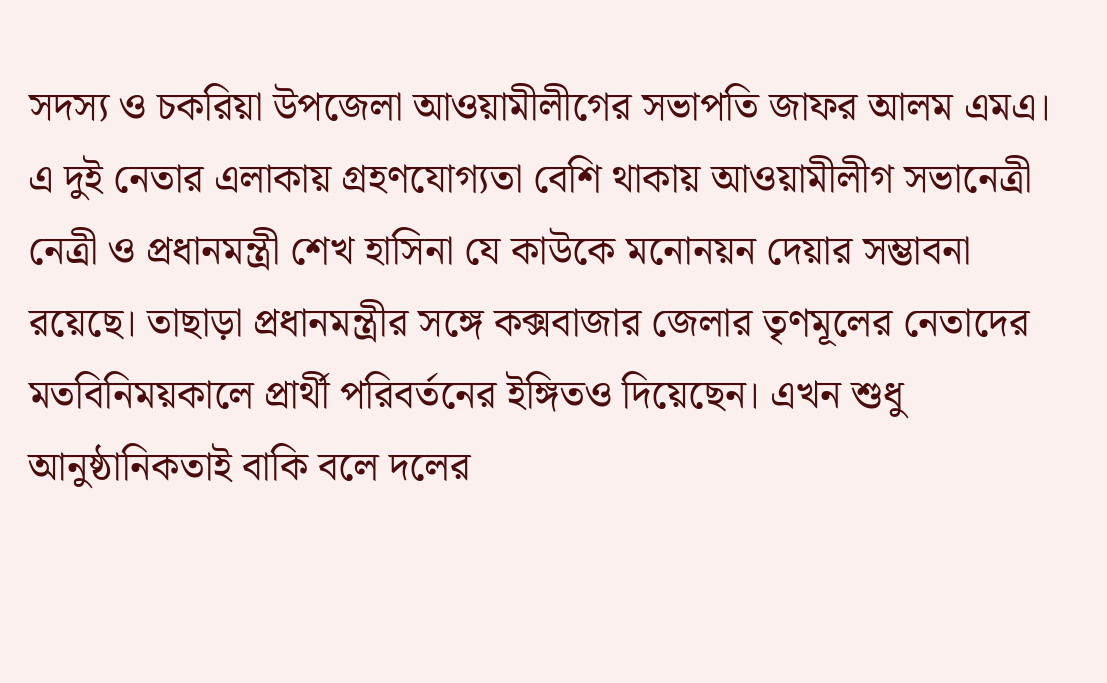সদস্য ও চকরিয়া উপজেলা আওয়ামীলীগের সভাপতি জাফর আলম এমএ। এ দুই নেতার এলাকায় গ্রহণযোগ্যতা বেশি থাকায় আওয়ামীলীগ সভানেত্রী নেত্রী ও প্রধানমন্ত্রী শেখ হাসিনা যে কাউকে মনোনয়ন দেয়ার সম্ভাবনা রয়েছে। তাছাড়া প্রধানমন্ত্রীর সঙ্গে কক্সবাজার জেলার তৃণমূলের নেতাদের মতবিনিময়কালে প্রার্থী পরিবর্তনের ইঙ্গিতও দিয়েছেন। এখন শুধু আনুষ্ঠানিকতাই বাকি বলে দলের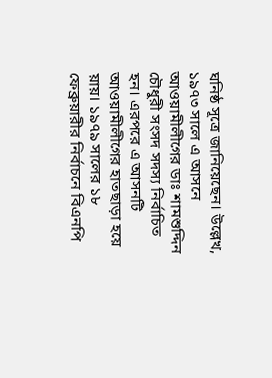ঘনিষ্ঠ সূত্রে জানিয়েছেন। উল্লেখ, ১৯৭৩ সালে এ আসনে আওয়ামীলীগের ডাঃ শামশুদ্দিন চৌধুরী সংসদ সদস্য নির্বাচিত হন। এরপরে এ আসনটি আওয়ামীলীগের হাতছাড়া হয়ে য়ায়। ১৯৭৯ সালের ১৮ ফেব্রুয়ারীর নির্বাচনে বিএনপি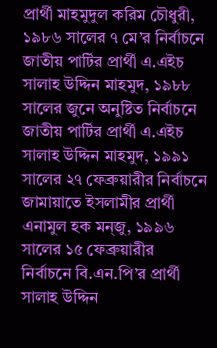প্রার্থী মাহমুদুল করিম চৌধুরী, ১৯৮৬ সালের ৭ মে’র নির্বাচনে জাতীয় পার্টির প্রার্থী এ.এইচ সালাহ উদ্দিন মাহমুদ, ১৯৮৮ সালের জুনে অনুষ্টিত নির্বাচনে জাতীয় পার্টির প্রার্থী এ.এইচ সালাহ উদ্দিন মাহমুদ, ১৯৯১ সালের ২৭ ফেব্রুয়ারীর নির্বাচনে জামায়াতে ইসলামীর প্রার্থী এনামুল হক মন্জু, ১৯৯৬ সালের ১৫ ফেব্রুয়ারীর নির্বাচনে বি.এন.পি’র প্রার্থী সালাহ উদ্দিন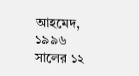আহমেদ, ১৯৯৬ সালের ১২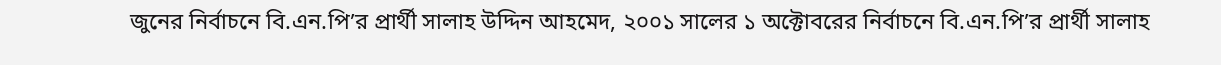জুনের নির্বাচনে বি.এন.পি’র প্রার্থী সালাহ উদ্দিন আহমেদ, ২০০১ সালের ১ অক্টোবরের নির্বাচনে বি.এন.পি’র প্রার্থী সালাহ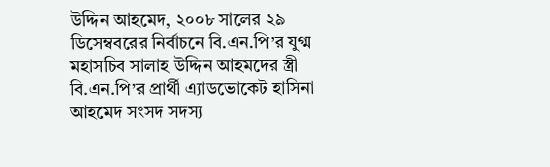উদ্দিন আহমেদ, ২০০৮ সালের ২৯ ডিসেম্ববরের নির্বাচনে বি.এন.পি’র যুগ্ম মহাসচিব সালাহ উদ্দিন আহমদের স্ত্রী বি.এন.পি’র প্রার্থী এ্যাডভোকেট হাসিনা আহমেদ সংসদ সদস্য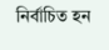নির্বাচিত হন